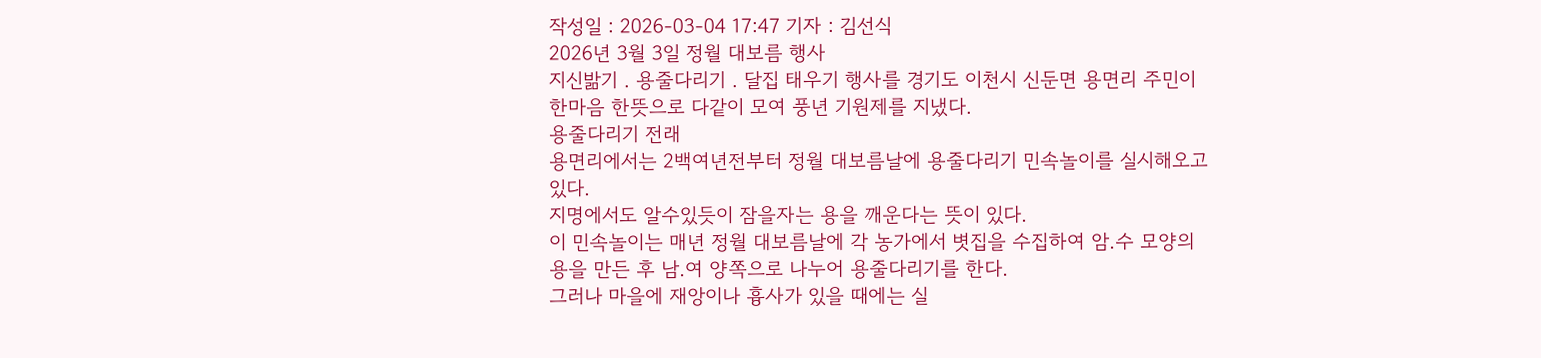작성일 : 2026-03-04 17:47 기자 : 김선식
2026년 3월 3일 정월 대보름 행사
지신밞기 . 용줄다리기 . 달집 태우기 행사를 경기도 이천시 신둔면 용면리 주민이 한마음 한뜻으로 다같이 모여 풍년 기원제를 지냈다.
용줄다리기 전래
용면리에서는 2백여년전부터 정월 대보름날에 용줄다리기 민속놀이를 실시해오고 있다.
지명에서도 알수있듯이 잠을자는 용을 깨운다는 뜻이 있다.
이 민속놀이는 매년 정월 대보름날에 각 농가에서 볏집을 수집하여 암.수 모양의 용을 만든 후 남.여 양쪽으로 나누어 용줄다리기를 한다.
그러나 마을에 재앙이나 흉사가 있을 때에는 실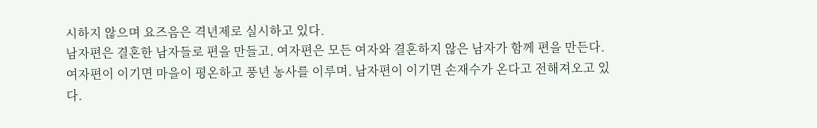시하지 않으며 요즈음은 격년제로 실시하고 있다.
남자편은 결혼한 남자들로 편을 만들고. 여자편은 모든 여자와 결혼하지 않은 남자가 함께 편을 만든다.
여자편이 이기면 마을이 평온하고 풍년 농사를 이루며. 남자편이 이기면 손재수가 온다고 전해져오고 있다.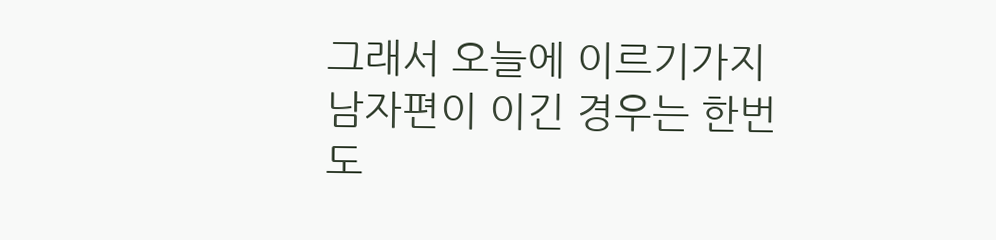그래서 오늘에 이르기가지 남자편이 이긴 경우는 한번도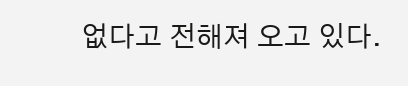없다고 전해져 오고 있다.